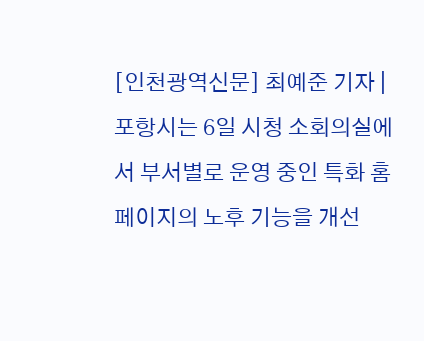[인천광역신문] 최예준 기자 | 포항시는 6일 시청 소회의실에서 부서별로 운영 중인 특화 홈페이지의 노후 기능을 개선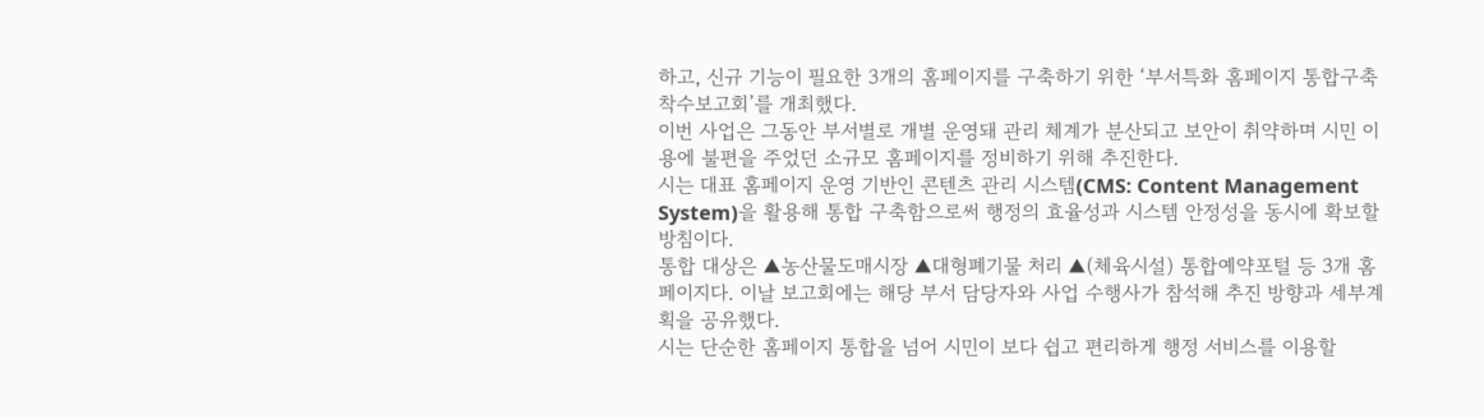하고, 신규 기능이 필요한 3개의 홈페이지를 구축하기 위한 ‘부서특화 홈페이지 통합구축 착수보고회’를 개최했다.
이번 사업은 그동안 부서별로 개별 운영돼 관리 체계가 분산되고 보안이 취약하며 시민 이용에 불편을 주었던 소규모 홈페이지를 정비하기 위해 추진한다.
시는 대표 홈페이지 운영 기반인 콘텐츠 관리 시스템(CMS: Content Management System)을 활용해 통합 구축함으로써 행정의 효율성과 시스템 안정성을 동시에 확보할 방침이다.
통합 대상은 ▲농산물도매시장 ▲대형폐기물 처리 ▲(체육시설) 통합예약포털 등 3개 홈페이지다. 이날 보고회에는 해당 부서 담당자와 사업 수행사가 참석해 추진 방향과 세부계획을 공유했다.
시는 단순한 홈페이지 통합을 넘어 시민이 보다 쉽고 편리하게 행정 서비스를 이용할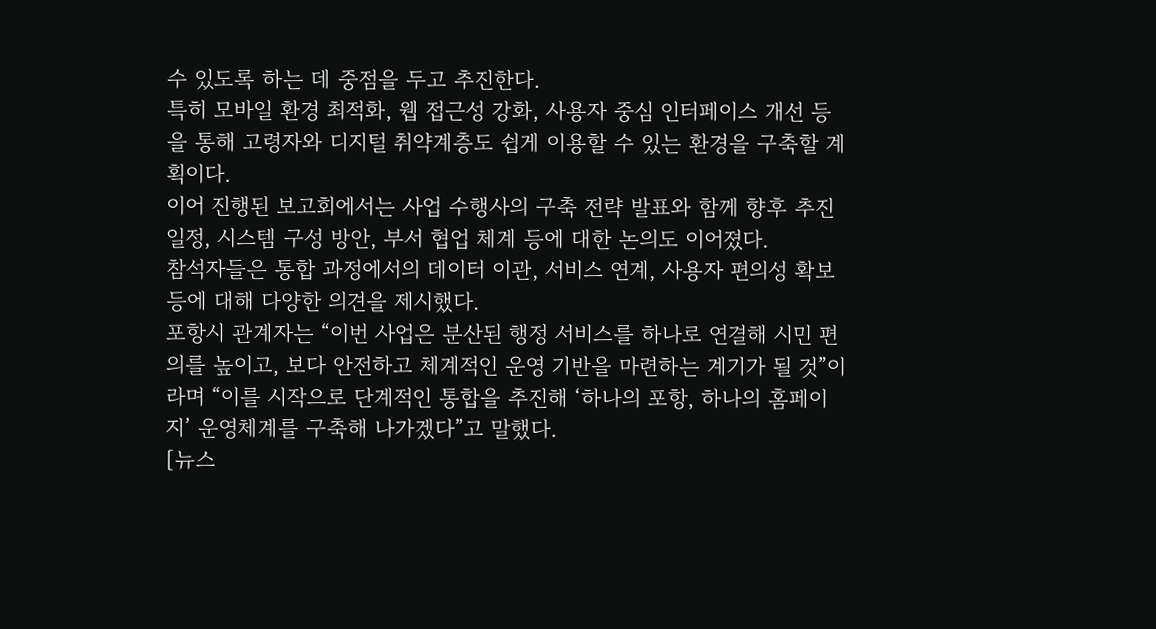수 있도록 하는 데 중점을 두고 추진한다.
특히 모바일 환경 최적화, 웹 접근성 강화, 사용자 중심 인터페이스 개선 등을 통해 고령자와 디지털 취약계층도 쉽게 이용할 수 있는 환경을 구축할 계획이다.
이어 진행된 보고회에서는 사업 수행사의 구축 전략 발표와 함께 향후 추진 일정, 시스템 구성 방안, 부서 협업 체계 등에 대한 논의도 이어졌다.
참석자들은 통합 과정에서의 데이터 이관, 서비스 연계, 사용자 편의성 확보 등에 대해 다양한 의견을 제시했다.
포항시 관계자는 “이번 사업은 분산된 행정 서비스를 하나로 연결해 시민 편의를 높이고, 보다 안전하고 체계적인 운영 기반을 마련하는 계기가 될 것”이라며 “이를 시작으로 단계적인 통합을 추진해 ‘하나의 포항, 하나의 홈페이지’ 운영체계를 구축해 나가겠다”고 말했다.
[뉴스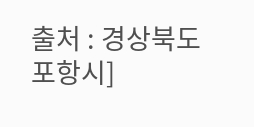출처 : 경상북도 포항시]